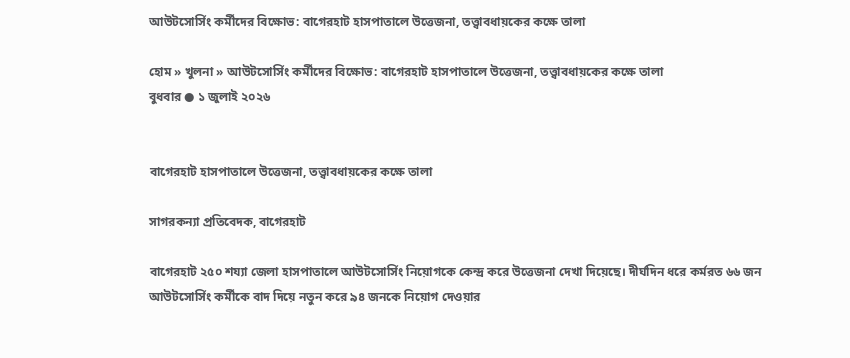আউটসোর্সিং কর্মীদের বিক্ষোভ: বাগেরহাট হাসপাতালে উত্তেজনা, তত্ত্বাবধায়কের কক্ষে তালা

হোম » খুলনা » আউটসোর্সিং কর্মীদের বিক্ষোভ: বাগেরহাট হাসপাতালে উত্তেজনা, তত্ত্বাবধায়কের কক্ষে তালা
বুধবার ● ১ জুলাই ২০২৬


বাগেরহাট হাসপাতালে উত্তেজনা, তত্ত্বাবধায়কের কক্ষে তালা

সাগরকন্যা প্রতিবেদক, বাগেরহাট

বাগেরহাট ২৫০ শয্যা জেলা হাসপাতালে আউটসোর্সিং নিয়োগকে কেন্দ্র করে উত্তেজনা দেখা দিয়েছে। দীর্ঘদিন ধরে কর্মরত ৬৬ জন আউটসোর্সিং কর্মীকে বাদ দিয়ে নতুন করে ৯৪ জনকে নিয়োগ দেওয়ার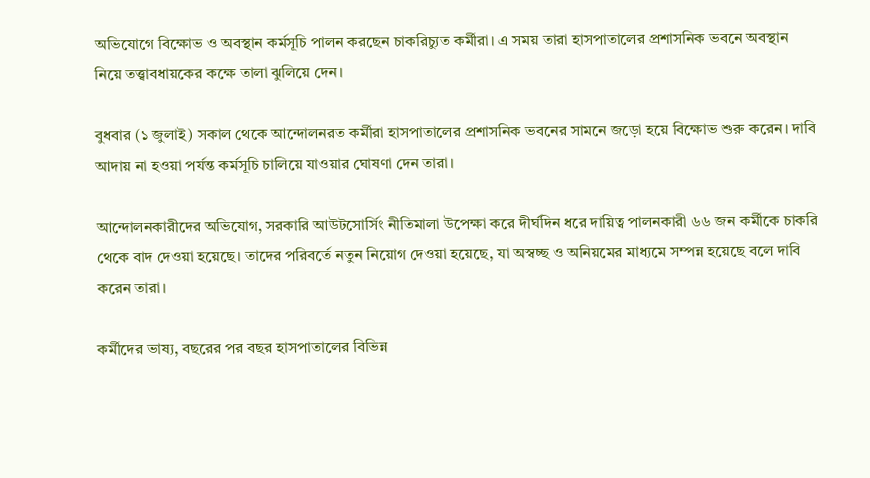অভিযোগে বিক্ষোভ ও অবস্থান কর্মসূচি পালন করছেন চাকরিচ্যুত কর্মীরা। এ সময় তারা হাসপাতালের প্রশাসনিক ভবনে অবস্থান নিয়ে তত্ত্বাবধায়কের কক্ষে তালা ঝুলিয়ে দেন।

বুধবার (১ জুলাই) সকাল থেকে আন্দোলনরত কর্মীরা হাসপাতালের প্রশাসনিক ভবনের সামনে জড়ো হয়ে বিক্ষোভ শুরু করেন। দাবি আদায় না হওয়া পর্যন্ত কর্মসূচি চালিয়ে যাওয়ার ঘোষণা দেন তারা।

আন্দোলনকারীদের অভিযোগ, সরকারি আউটসোর্সিং নীতিমালা উপেক্ষা করে দীর্ঘদিন ধরে দায়িত্ব পালনকারী ৬৬ জন কর্মীকে চাকরি থেকে বাদ দেওয়া হয়েছে। তাদের পরিবর্তে নতুন নিয়োগ দেওয়া হয়েছে, যা অস্বচ্ছ ও অনিয়মের মাধ্যমে সম্পন্ন হয়েছে বলে দাবি করেন তারা।

কর্মীদের ভাষ্য, বছরের পর বছর হাসপাতালের বিভিন্ন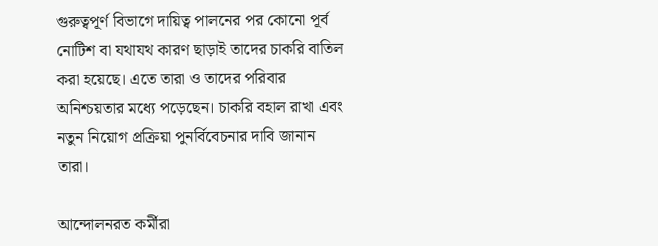গুরুত্বপূর্ণ বিভাগে দায়িত্ব পালনের পর কোনো পূর্ব নোটিশ বা যথাযথ কারণ ছাড়াই তাদের চাকরি বাতিল করা হয়েছে। এতে তারা ও তাদের পরিবার অনিশ্চয়তার মধ্যে পড়েছেন। চাকরি বহাল রাখা এবং নতুন নিয়োগ প্রক্রিয়া পুনর্বিবেচনার দাবি জানান তারা।

আন্দোলনরত কর্মীরা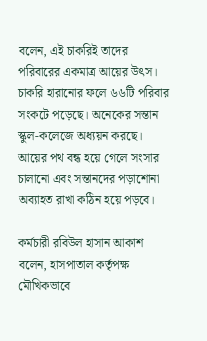বলেন, এই চাকরিই তাদের পরিবারের একমাত্র আয়ের উৎস। চাকরি হারানোর ফলে ৬৬টি পরিবার সংকটে পড়েছে। অনেকের সন্তান স্কুল-কলেজে অধ্যয়ন করছে। আয়ের পথ বন্ধ হয়ে গেলে সংসার চালানো এবং সন্তানদের পড়াশোনা অব্যাহত রাখা কঠিন হয়ে পড়বে।

কর্মচারী রবিউল হাসান আকাশ বলেন, হাসপাতাল কর্তৃপক্ষ মৌখিকভাবে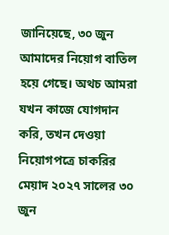জানিয়েছে, ৩০ জুন আমাদের নিয়োগ বাতিল হয়ে গেছে। অথচ আমরা যখন কাজে যোগদান করি, তখন দেওয়া নিয়োগপত্রে চাকরির মেয়াদ ২০২৭ সালের ৩০ জুন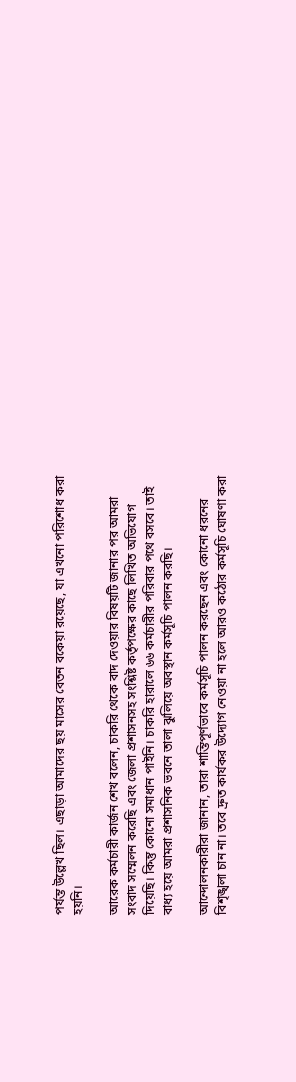পর্যন্ত উল্লেখ ছিল। এছাড়া আমাদের ছয় মাসের বেতন বকেয়া রয়েছে, যা এখনো পরিশোধ করা হয়নি।

আরেক কর্মচারী কার্জন শেখ বলেন, চাকরি থেকে বাদ দেওয়ার বিষয়টি জানার পর আমরা সংবাদ সম্মেলন করেছি এবং জেলা প্রশাসনসহ সংশ্লিষ্ট কর্তৃপক্ষের কাছে লিখিত অভিযোগ দিয়েছি। কিন্তু কোনো সমাধান পাইনি। চাকরি হারালে ৬৬ কর্মচারীর পরিবার পথে বসবে। তাই বাধ্য হয়ে আমরা প্রশাসনিক ভবনে তালা ঝুলিয়ে অবস্থান কর্মসূচি পালন করছি।

আন্দোলনকারীরা জানান, তারা শান্তিপূর্ণভাবে কর্মসূচি পালন করছেন এবং কোনো ধরনের বিশৃঙ্খলা চান না। তবে দ্রুত কার্যকর উদ্যোগ নেওয়া না হলে আরও কঠোর কর্মসূচি ঘোষণা করা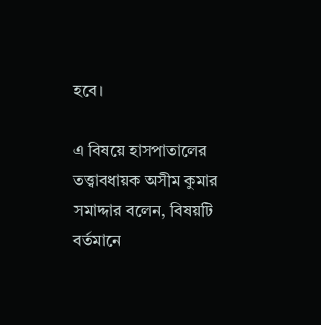হবে।

এ বিষয়ে হাসপাতালের তত্ত্বাবধায়ক অসীম কুমার সমাদ্দার বলেন, বিষয়টি বর্তমানে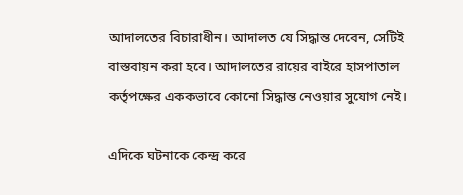আদালতের বিচারাধীন। আদালত যে সিদ্ধান্ত দেবেন, সেটিই বাস্তবায়ন করা হবে। আদালতের রায়ের বাইরে হাসপাতাল কর্তৃপক্ষের এককভাবে কোনো সিদ্ধান্ত নেওয়ার সুযোগ নেই।

এদিকে ঘটনাকে কেন্দ্র করে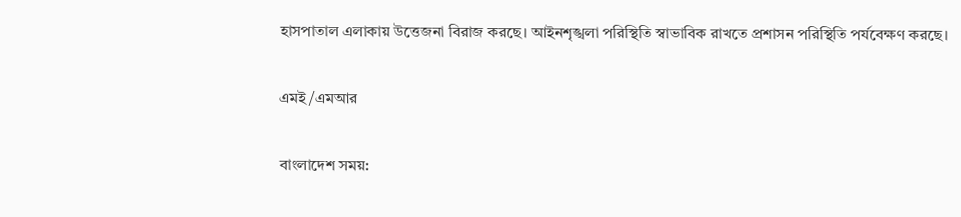হাসপাতাল এলাকায় উত্তেজনা বিরাজ করছে। আইনশৃঙ্খলা পরিস্থিতি স্বাভাবিক রাখতে প্রশাসন পরিস্থিতি পর্যবেক্ষণ করছে।

এমই/এমআর

বাংলাদেশ সময়: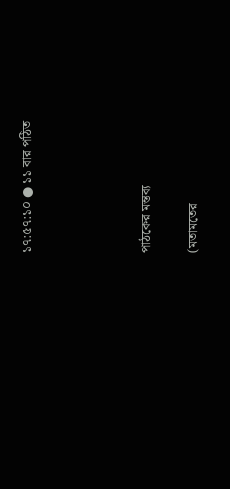১৭:৫৭:১০ ● ১১ বার পঠিত




পাঠকের মন্তব্য

(মতামতের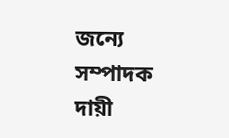জন্যে সম্পাদক দায়ী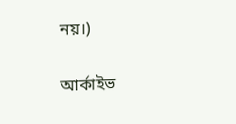নয়।)

আর্কাইভ